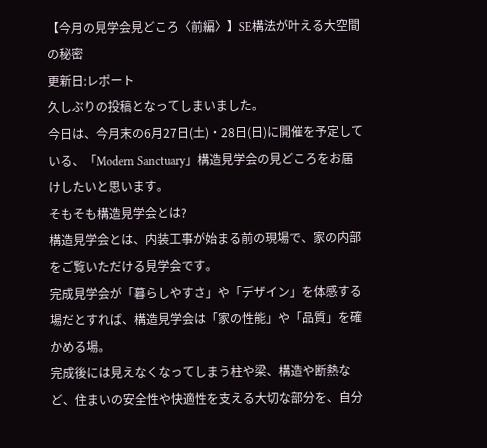【今月の見学会見どころ〈前編〉】SE構法が叶える大空間の秘密
更新日:レポート
久しぶりの投稿となってしまいました。
今日は、今月末の6月27日(土)・28日(日)に開催を予定している、「Modern Sanctuary」構造見学会の見どころをお届けしたいと思います。
そもそも構造見学会とは?
構造見学会とは、内装工事が始まる前の現場で、家の内部をご覧いただける見学会です。
完成見学会が「暮らしやすさ」や「デザイン」を体感する場だとすれば、構造見学会は「家の性能」や「品質」を確かめる場。
完成後には見えなくなってしまう柱や梁、構造や断熱など、住まいの安全性や快適性を支える大切な部分を、自分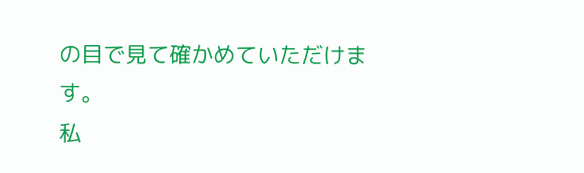の目で見て確かめていただけます。
私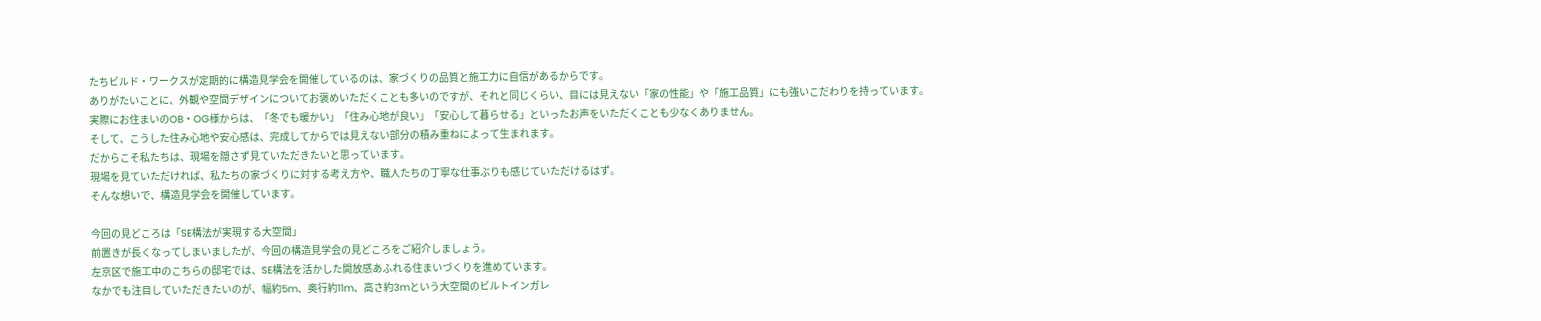たちビルド・ワークスが定期的に構造見学会を開催しているのは、家づくりの品質と施工力に自信があるからです。
ありがたいことに、外観や空間デザインについてお褒めいただくことも多いのですが、それと同じくらい、目には見えない「家の性能」や「施工品質」にも強いこだわりを持っています。
実際にお住まいのOB・OG様からは、「冬でも暖かい」「住み心地が良い」「安心して暮らせる」といったお声をいただくことも少なくありません。
そして、こうした住み心地や安心感は、完成してからでは見えない部分の積み重ねによって生まれます。
だからこそ私たちは、現場を隠さず見ていただきたいと思っています。
現場を見ていただければ、私たちの家づくりに対する考え方や、職人たちの丁寧な仕事ぶりも感じていただけるはず。
そんな想いで、構造見学会を開催しています。

今回の見どころは「SE構法が実現する大空間」
前置きが長くなってしまいましたが、今回の構造見学会の見どころをご紹介しましょう。
左京区で施工中のこちらの邸宅では、SE構法を活かした開放感あふれる住まいづくりを進めています。
なかでも注目していただきたいのが、幅約5m、奥行約11m、高さ約3mという大空間のビルトインガレ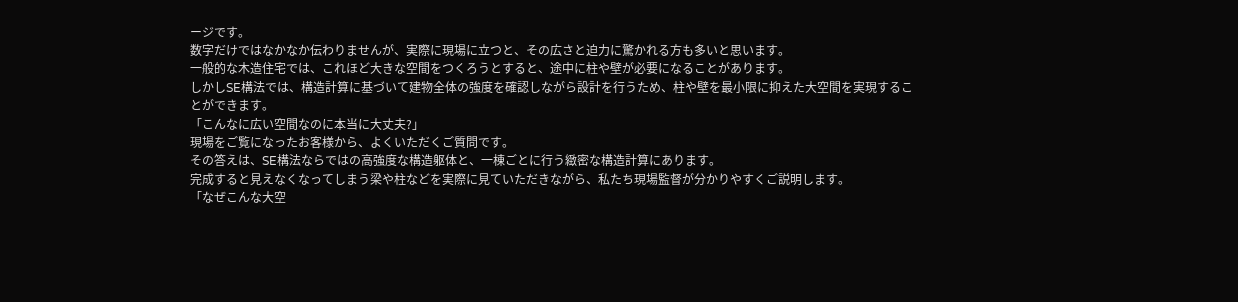ージです。
数字だけではなかなか伝わりませんが、実際に現場に立つと、その広さと迫力に驚かれる方も多いと思います。
一般的な木造住宅では、これほど大きな空間をつくろうとすると、途中に柱や壁が必要になることがあります。
しかしSE構法では、構造計算に基づいて建物全体の強度を確認しながら設計を行うため、柱や壁を最小限に抑えた大空間を実現することができます。
「こんなに広い空間なのに本当に大丈夫?」
現場をご覧になったお客様から、よくいただくご質問です。
その答えは、SE構法ならではの高強度な構造躯体と、一棟ごとに行う緻密な構造計算にあります。
完成すると見えなくなってしまう梁や柱などを実際に見ていただきながら、私たち現場監督が分かりやすくご説明します。
「なぜこんな大空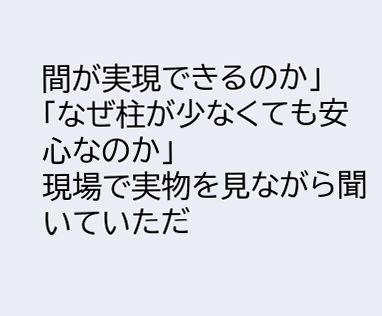間が実現できるのか」
「なぜ柱が少なくても安心なのか」
現場で実物を見ながら聞いていただ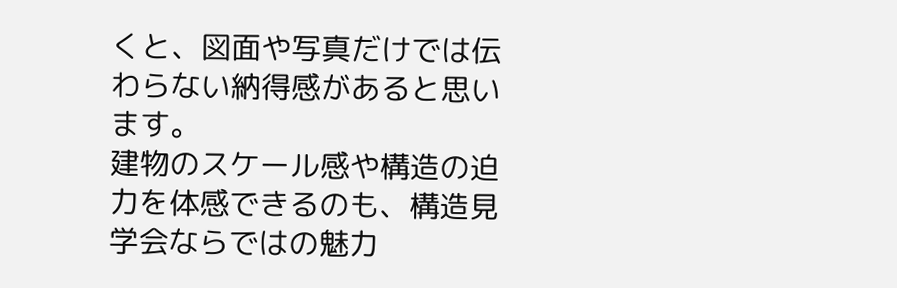くと、図面や写真だけでは伝わらない納得感があると思います。
建物のスケール感や構造の迫力を体感できるのも、構造見学会ならではの魅力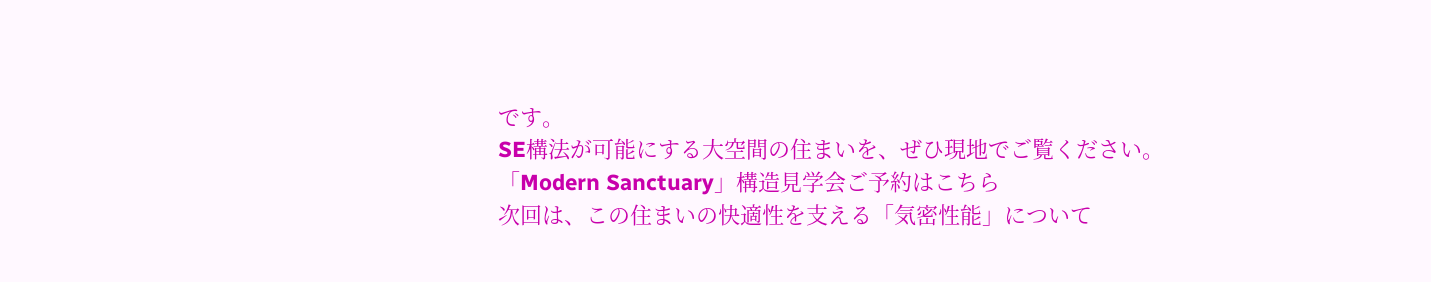です。
SE構法が可能にする大空間の住まいを、ぜひ現地でご覧ください。
「Modern Sanctuary」構造見学会ご予約はこちら
次回は、この住まいの快適性を支える「気密性能」について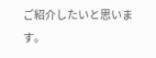ご紹介したいと思います。